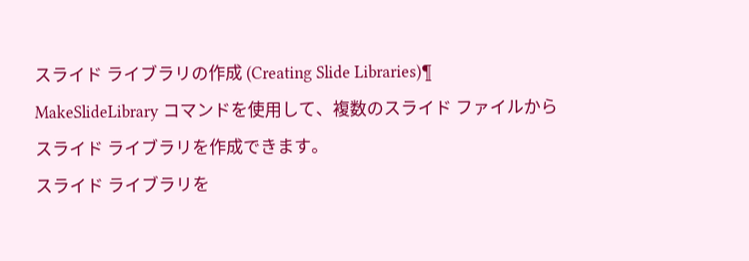スライド ライブラリの作成 (Creating Slide Libraries)¶
MakeSlideLibrary コマンドを使用して、複数のスライド ファイルからスライド ライブラリを作成できます。
スライド ライブラリを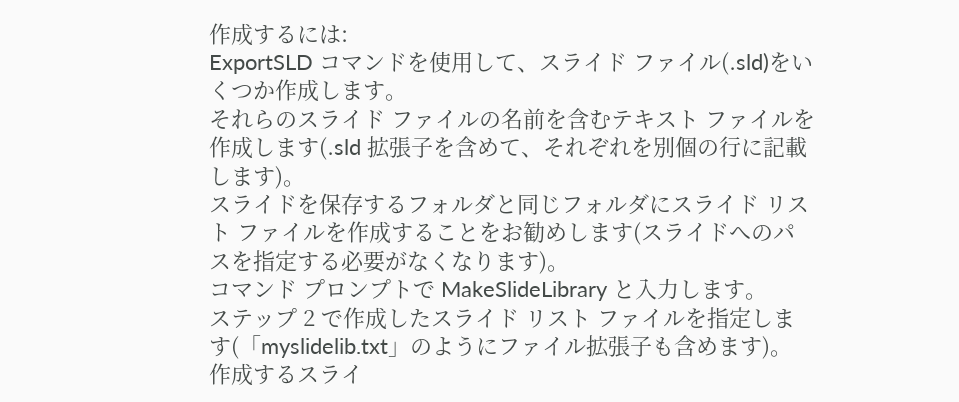作成するには:
ExportSLD コマンドを使用して、スライド ファイル(.sld)をいくつか作成します。
それらのスライド ファイルの名前を含むテキスト ファイルを作成します(.sld 拡張子を含めて、それぞれを別個の行に記載します)。
スライドを保存するフォルダと同じフォルダにスライド リスト ファイルを作成することをお勧めします(スライドへのパスを指定する必要がなくなります)。
コマンド プロンプトで MakeSlideLibrary と入力します。
ステップ 2 で作成したスライド リスト ファイルを指定します(「myslidelib.txt」のようにファイル拡張子も含めます)。
作成するスライ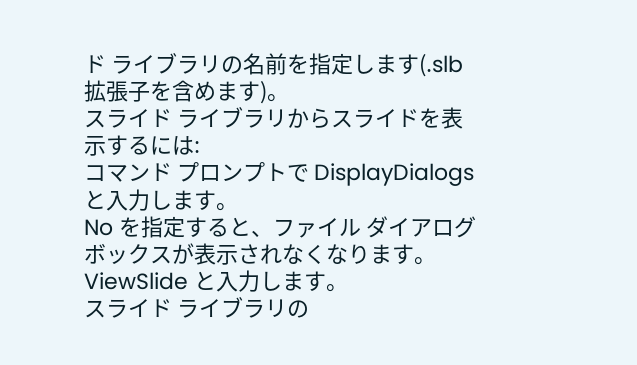ド ライブラリの名前を指定します(.slb 拡張子を含めます)。
スライド ライブラリからスライドを表示するには:
コマンド プロンプトで DisplayDialogs と入力します。
No を指定すると、ファイル ダイアログ ボックスが表示されなくなります。
ViewSlide と入力します。
スライド ライブラリの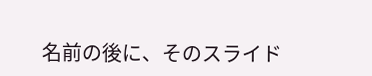名前の後に、そのスライド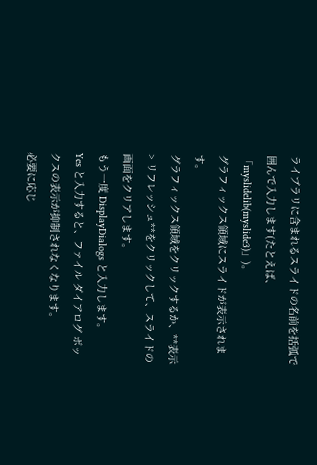ライブラリに含まれるスライドの名前を括弧で囲んで入力します(たとえば、「myslidelib(myslide3)」)。
グラフィックス領域にスライドが表示されます。
グラフィックス領域をクリックするか、**表示 > リフレッシュ**をクリックして、スライドの画面をクリアします。
もう一度 DisplayDialogs と入力します。
Yes と入力すると、ファイル ダイアログ ボックスの表示が抑制されなくなります。
必要に応じ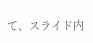て、スライド内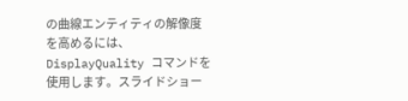の曲線エンティティの解像度を高めるには、 DisplayQuality コマンドを使用します。スライドショー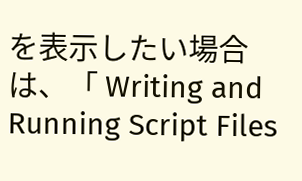を表示したい場合は、「 Writing and Running Script Files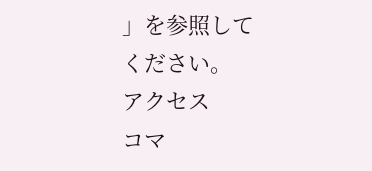」を参照してください。
アクセス
コマ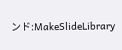ンド:MakeSlideLibrary